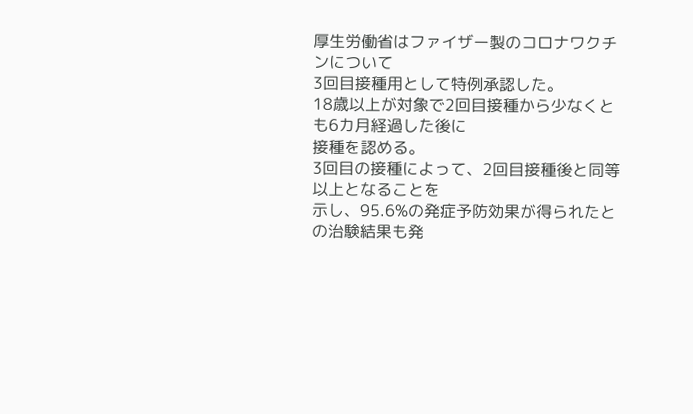厚生労働省はファイザー製のコロナワクチンについて
3回目接種用として特例承認した。
18歳以上が対象で2回目接種から少なくとも6カ月経過した後に
接種を認める。
3回目の接種によって、2回目接種後と同等以上となることを
示し、95.6%の発症予防効果が得られたとの治験結果も発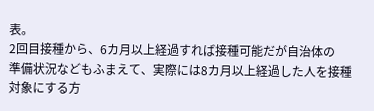表。
2回目接種から、6カ月以上経過すれば接種可能だが自治体の
準備状況などもふまえて、実際には8カ月以上経過した人を接種
対象にする方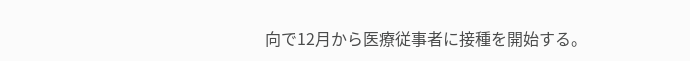向で12月から医療従事者に接種を開始する。